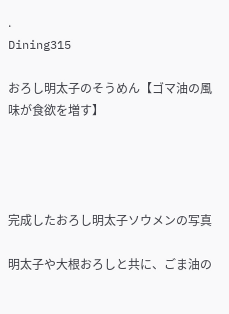.
Dining315

おろし明太子のそうめん【ゴマ油の風味が食欲を増す】




完成したおろし明太子ソウメンの写真

明太子や大根おろしと共に、ごま油の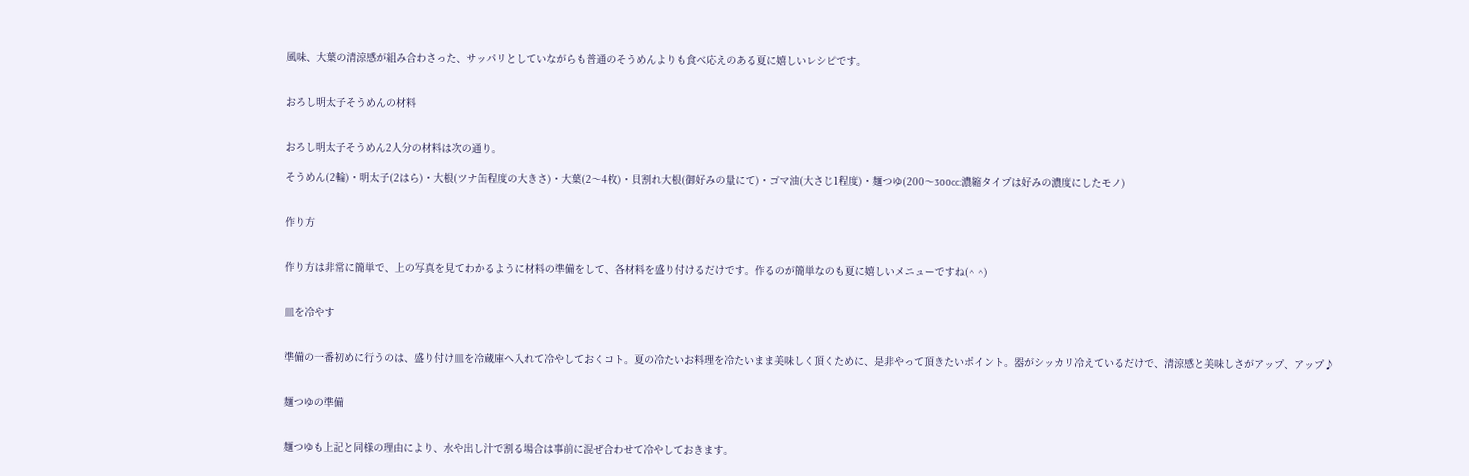風味、大葉の清涼感が組み合わさった、サッパリとしていながらも普通のそうめんよりも食べ応えのある夏に嬉しいレシピです。


おろし明太子そうめんの材料


おろし明太子そうめん2人分の材料は次の通り。

そうめん(2輪)・明太子(2はら)・大根(ツナ缶程度の大きさ)・大葉(2〜4枚)・貝割れ大根(御好みの量にて)・ゴマ油(大さじ1程度)・麺つゆ(200〜300cc:濃縮タイプは好みの濃度にしたモノ)


作り方


作り方は非常に簡単で、上の写真を見てわかるように材料の準備をして、各材料を盛り付けるだけです。作るのが簡単なのも夏に嬉しいメニューですね(^ ^)


皿を冷やす


準備の一番初めに行うのは、盛り付け皿を冷蔵庫へ入れて冷やしておくコト。夏の冷たいお料理を冷たいまま美味しく頂くために、是非やって頂きたいポイント。器がシッカリ冷えているだけで、清涼感と美味しさがアップ、アップ♪


麺つゆの準備


麺つゆも上記と同様の理由により、水や出し汁で割る場合は事前に混ぜ合わせて冷やしておきます。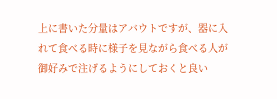上に書いた分量はアバウトですが、器に入れて食べる時に様子を見ながら食べる人が御好みで注げるようにしておくと良い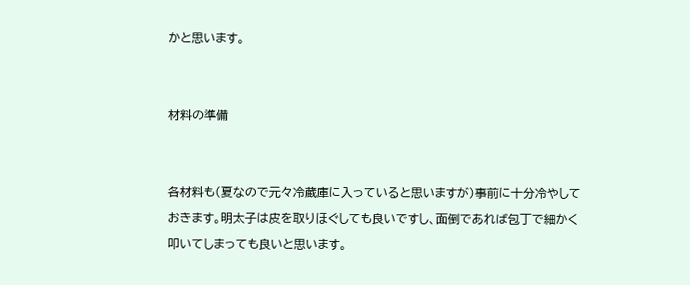かと思います。


材料の準備


各材料も(夏なので元々冷蔵庫に入っていると思いますが)事前に十分冷やしておきます。明太子は皮を取りほぐしても良いですし、面倒であれば包丁で細かく叩いてしまっても良いと思います。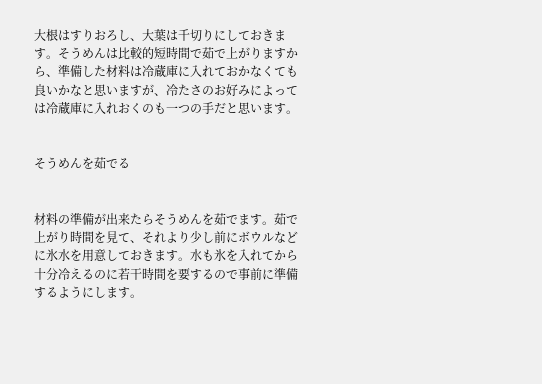大根はすりおろし、大葉は千切りにしておきます。そうめんは比較的短時間で茹で上がりますから、準備した材料は冷蔵庫に入れておかなくても良いかなと思いますが、冷たさのお好みによっては冷蔵庫に入れおくのも一つの手だと思います。


そうめんを茹でる


材料の準備が出来たらそうめんを茹でます。茹で上がり時間を見て、それより少し前にボウルなどに氷水を用意しておきます。水も氷を入れてから十分冷えるのに若干時間を要するので事前に準備するようにします。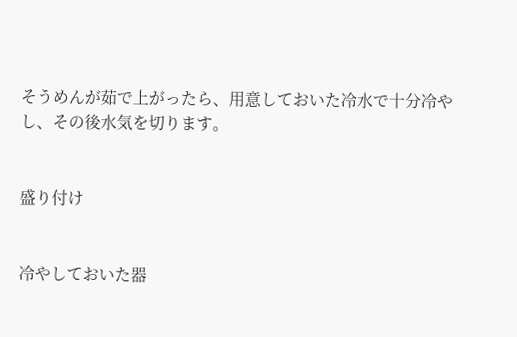そうめんが茹で上がったら、用意しておいた冷水で十分冷やし、その後水気を切ります。


盛り付け


冷やしておいた器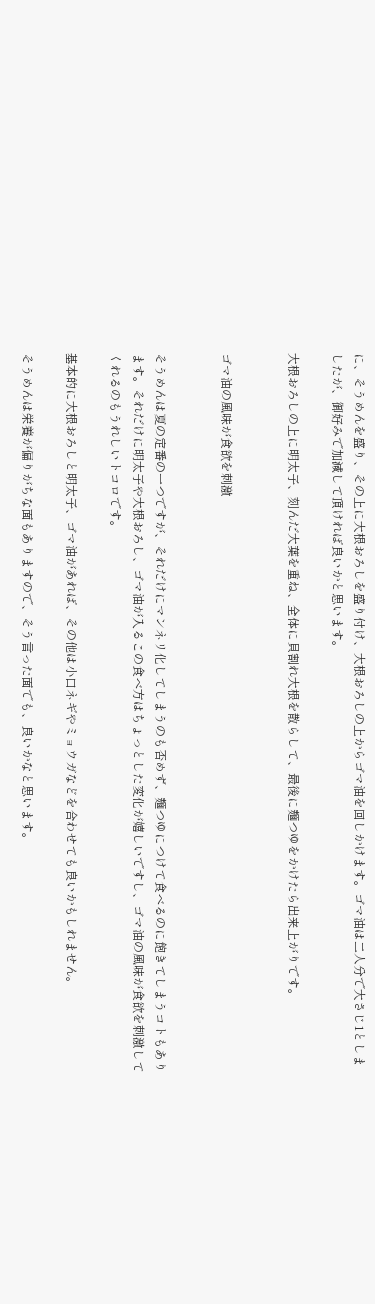に、そうめんを盛り、その上に大根おろしを盛り付け、大根おろしの上からゴマ油を回しかけます。ゴマ油は二人分で大さじ1としましたが、御好みで加減して頂ければ良いかと思います。

大根おろしの上に明太子、刻んだ大葉を重ね、全体に貝割れ大根を散らして、最後に麺つゆをかけたら出来上がりです。


ゴマ油の風味が食欲を刺激


そうめんは夏の定番の一つですが、それだけにマンネリ化してしまうのも否めず、麺つゆにつけて食べるのに飽きてしまうコトもあります。それだけに明太子や大根おろし、ゴマ油が入るこの食べ方はちょっとした変化が嬉しいですし、ゴマ油の風味が食欲を刺激してくれるのもうれしいトコロです。

基本的に大根おろしと明太子、ゴマ油があれば、その他は小口ネギやミョウガなどを合わせても良いかもしれません。

そうめんは栄養が偏りがちな面もありますので、そう言った面でも、良いかなと思います。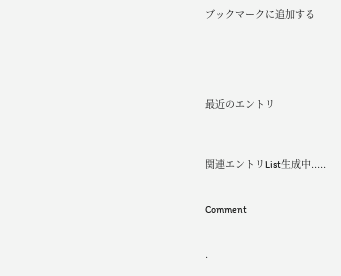ブックマークに追加する





最近のエントリ



関連エントリList生成中.....


Comment


.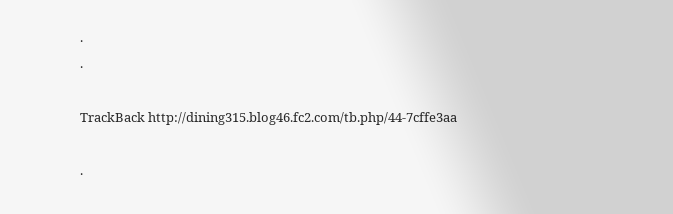.
.

TrackBack http://dining315.blog46.fc2.com/tb.php/44-7cffe3aa

.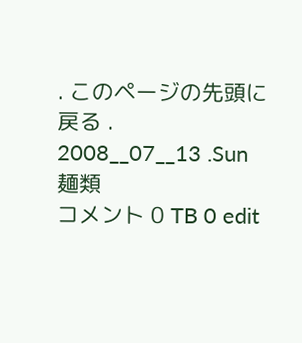. このページの先頭に戻る .
2008__07__13 .Sun
麺類
コメント 0 TB 0 edit